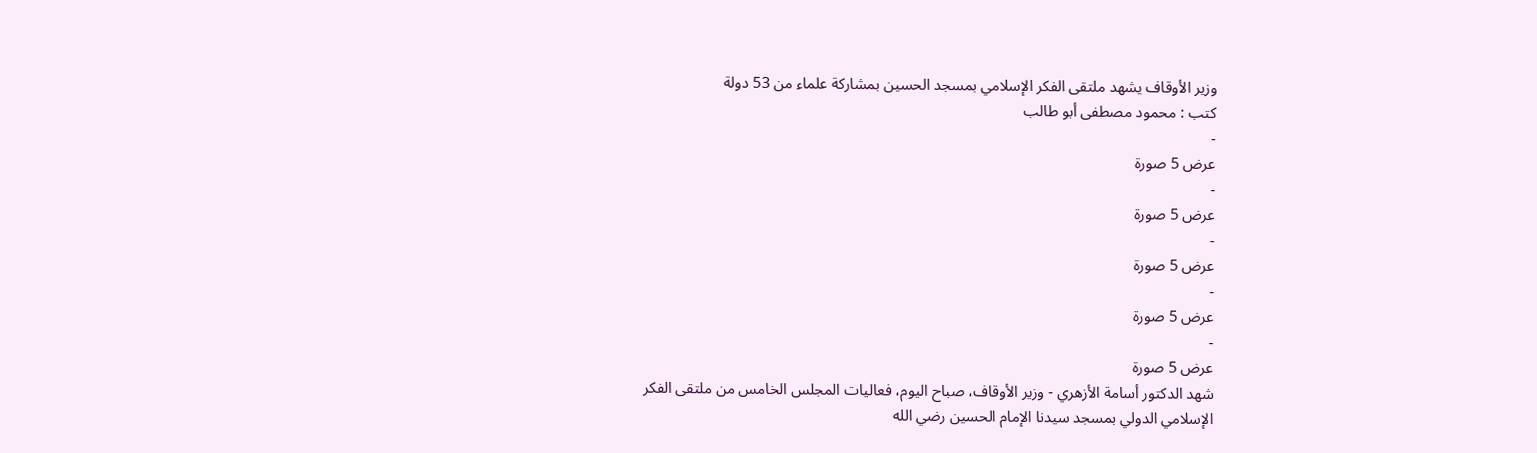وزير الأوقاف يشهد ملتقى الفكر الإسلامي بمسجد الحسين بمشاركة علماء من 53 دولة
كتب : محمود مصطفى أبو طالب
-
عرض 5 صورة
-
عرض 5 صورة
-
عرض 5 صورة
-
عرض 5 صورة
-
عرض 5 صورة
شهد الدكتور أسامة الأزهري - وزير الأوقاف، صباح اليوم، فعاليات المجلس الخامس من ملتقى الفكر الإسلامي الدولي بمسجد سيدنا الإمام الحسين رضي الله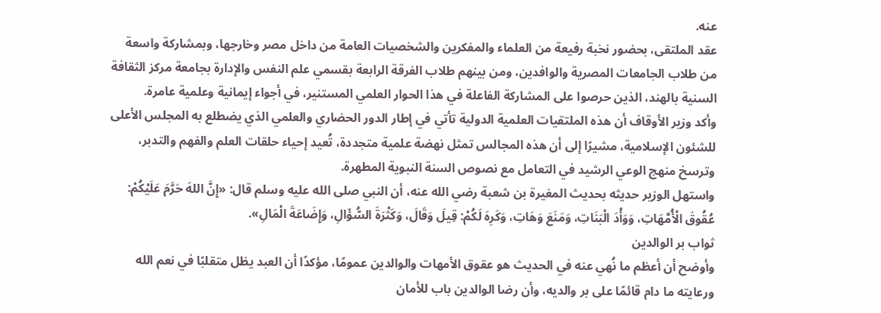عنه.
عقد الملتقى، بحضور نخبة رفيعة من العلماء والمفكرين والشخصيات العامة من داخل مصر وخارجها، وبمشاركة واسعة من طلاب الجامعات المصرية والوافدين، ومن بينهم طلاب الفرقة الرابعة بقسمي علم النفس والإدارة بجامعة مركز الثقافة السنية بالهند، الذين حرصوا على المشاركة الفاعلة في هذا الحوار العلمي المستنير، في أجواء إيمانية وعلمية عامرة.
وأكد وزير الأوقاف أن هذه الملتقيات العلمية الدولية تأتي في إطار الدور الحضاري والعلمي الذي يضطلع به المجلس الأعلى للشئون الإسلامية، مشيرًا إلى أن هذه المجالس تمثل نهضة علمية متجددة، تُعيد إحياء حلقات العلم والفهم والتدبر، وترسخ منهج الوعي الرشيد في التعامل مع نصوص السنة النبوية المطهرة.
واستهل الوزير حديثه بحديث المغيرة بن شعبة رضي الله عنه، أن النبي صلى الله عليه وسلم قال: «إِنَّ اللهَ حَرَّمَ عَلَيْكُمْ: عُقُوقَ الْأُمَّهَاتِ، وَوَأْدَ الْبَنَاتِ، وَمَنَعَ وَهَاتِ، وَكَرِهَ لَكُمْ: قِيلَ وَقَالَ، وَكَثْرَةَ السُّؤَالِ، وَإِضَاعَةَ الْمَالِ».
ثواب بر الوالدين
وأوضح أن أعظم ما نُهي عنه في الحديث هو عقوق الأمهات والوالدين عمومًا، مؤكدًا أن العبد يظل متقلبًا في نعم الله ورعايته ما دام قائمًا على بر والديه، وأن رضا الوالدين باب للأمان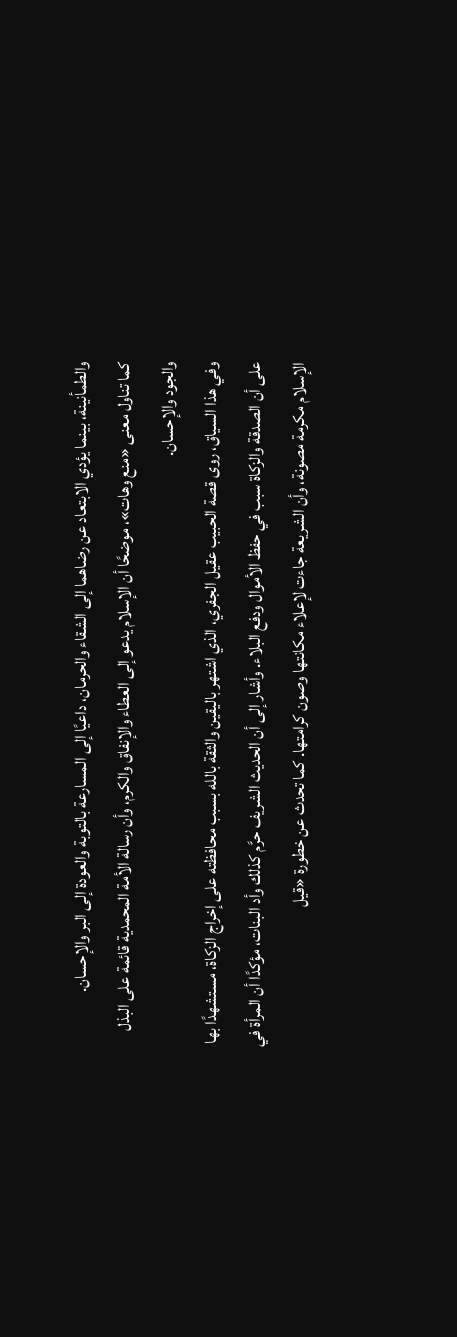والطمأنينة، بينما يؤدي الابتعاد عن رضاهما إلى الشقاء والحرمان، داعيًا إلى المسارعة بالتوبة والعودة إلى البر والإحسان.
كما تناول معنى «منع وهات»، موضحًا أن الإسلام يدعو إلى العطاء والإنفاق والكرم، وأن رسالة الأمة المحمدية قائمة على البذل والجود والإحسان.
وفي هذا السياق، روى قصة الحبيب عقيل الجفري، الذي اشتهر باليقين والثقة بالله بسبب محافظته على إخراج الزكاة، مستشهدًا بها على أن الصدقة والزكاة سبب في حفظ الأموال ودفع البلاء. وأشار إلى أن الحديث الشريف حرَّم كذلك وأد البنات، مؤكدًا أن المرأة في الإسلام مكرمة مصونة، وأن الشريعة جاءت لإعلاء مكانتها وصون كرامتها. كما تحدث عن خطورة «قيل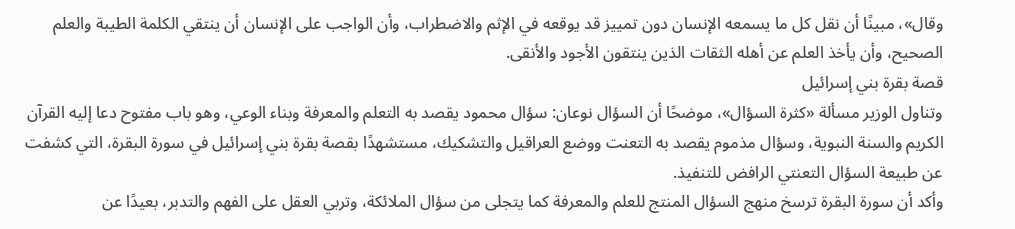وقال»، مبينًا أن نقل كل ما يسمعه الإنسان دون تمييز قد يوقعه في الإثم والاضطراب، وأن الواجب على الإنسان أن ينتقي الكلمة الطيبة والعلم الصحيح، وأن يأخذ العلم عن أهله الثقات الذين ينتقون الأجود والأنقى.
قصة بقرة بني إسرائيل
وتناول الوزير مسألة «كثرة السؤال»، موضحًا أن السؤال نوعان: سؤال محمود يقصد به التعلم والمعرفة وبناء الوعي، وهو باب مفتوح دعا إليه القرآن الكريم والسنة النبوية، وسؤال مذموم يقصد به التعنت ووضع العراقيل والتشكيك، مستشهدًا بقصة بقرة بني إسرائيل في سورة البقرة، التي كشفت عن طبيعة السؤال التعنتي الرافض للتنفيذ.
وأكد أن سورة البقرة ترسخ منهج السؤال المنتج للعلم والمعرفة كما يتجلى من سؤال الملائكة، وتربي العقل على الفهم والتدبر، بعيدًا عن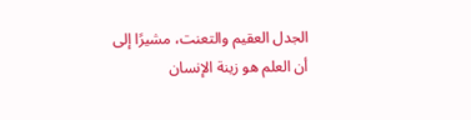الجدل العقيم والتعنت، مشيرًا إلى أن العلم هو زينة الإنسان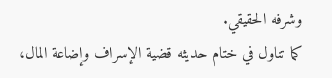وشرفه الحقيقي.
كما تناول في ختام حديثه قضية الإسراف وإضاعة المال،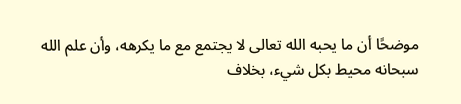موضحًا أن ما يحبه الله تعالى لا يجتمع مع ما يكرهه، وأن علم الله سبحانه محيط بكل شيء، بخلاف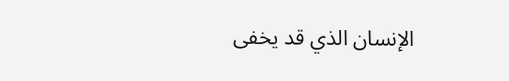الإنسان الذي قد يخفى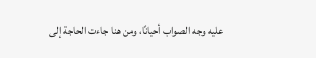عليه وجه الصواب أحيانًا، ومن هنا جاءت الحاجة إلى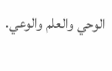الوحي والعلم والوعي.